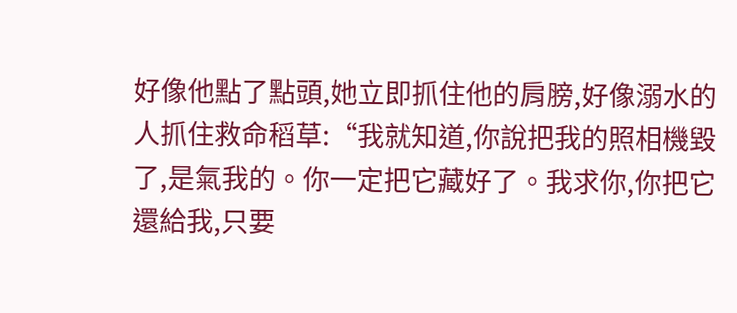好像他點了點頭,她立即抓住他的肩膀,好像溺水的人抓住救命稻草:“我就知道,你說把我的照相機毀了,是氣我的。你一定把它藏好了。我求你,你把它還給我,只要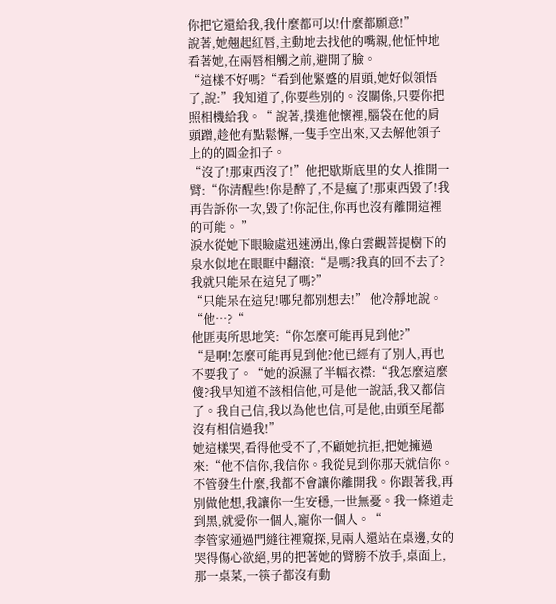你把它還給我,我什麼都可以!什麼都願意!”
說著,她翹起紅唇,主動地去找他的嘴親,他怔忡地看著她,在兩唇相觸之前,避開了臉。
“這樣不好嗎?“看到他緊蹙的眉頭,她好似領悟了,說:”我知道了,你要些別的。沒關係,只要你把照相機給我。“ 說著,撲進他懷裡,腦袋在他的肩頭蹭,趁他有點鬆懈,一隻手空出來,又去解他領子上的的圓金扣子。
“沒了!那東西沒了!”他把歇斯底里的女人推開一臂:“你清醒些!你是醉了,不是瘋了!那東西毀了!我再告訴你一次,毀了!你記住,你再也沒有離開這裡的可能。 ”
淚水從她下眼瞼處迅速湧出,像白雲觀菩提樹下的泉水似地在眼眶中翻滾:“是嗎?我真的回不去了?我就只能呆在這兒了嗎?”
“只能呆在這兒!哪兒都別想去!” 他冷靜地說。
“他…?“
他匪夷所思地笑:“你怎麼可能再見到他?”
“是啊!怎麼可能再見到他?他已經有了別人,再也不要我了。“她的淚濕了半幅衣襟:“我怎麼這麼傻?我早知道不該相信他,可是他一說話,我又都信了。我自己信,我以為他也信,可是他,由頭至尾都沒有相信過我!”
她這樣哭,看得他受不了,不顧她抗拒,把她擁過來:“他不信你,我信你。我從見到你那天就信你。不管發生什麼,我都不會讓你離開我。你跟著我,再別做他想,我讓你一生安穩,一世無憂。我一條道走到黑,就愛你一個人,寵你一個人。“
李管家通過門縫往裡窺探,見兩人還站在桌邊,女的哭得傷心欲絕,男的把著她的臂膀不放手,桌面上,那一桌菜,一筷子都沒有動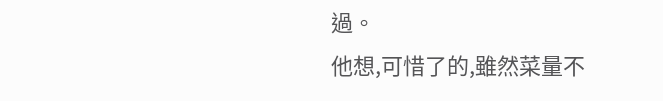過。
他想,可惜了的,雖然菜量不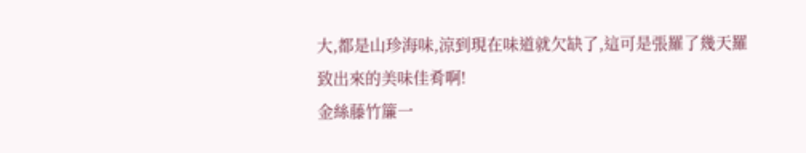大,都是山珍海味,涼到現在味道就欠缺了,這可是張羅了幾天羅致出來的美味佳肴啊!
金絲藤竹簾一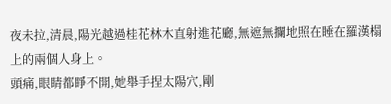夜未拉,清晨,陽光越過桂花林木直射進花廳,無遮無攔地照在睡在羅漢榻上的兩個人身上。
頭痛,眼睛都睜不開,她舉手捏太陽穴,剛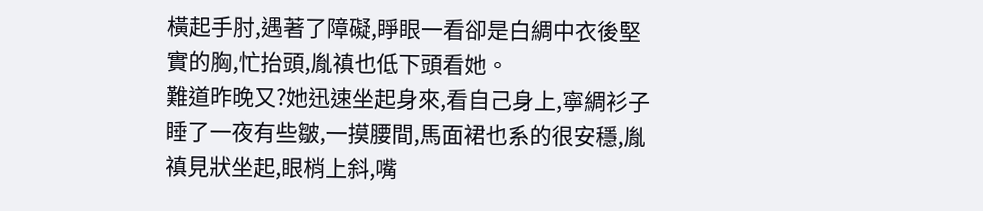橫起手肘,遇著了障礙,睜眼一看卻是白綢中衣後堅實的胸,忙抬頭,胤禛也低下頭看她。
難道昨晚又?她迅速坐起身來,看自己身上,寧綢衫子睡了一夜有些皺,一摸腰間,馬面裙也系的很安穩,胤禛見狀坐起,眼梢上斜,嘴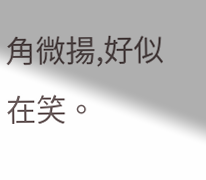角微揚,好似在笑。